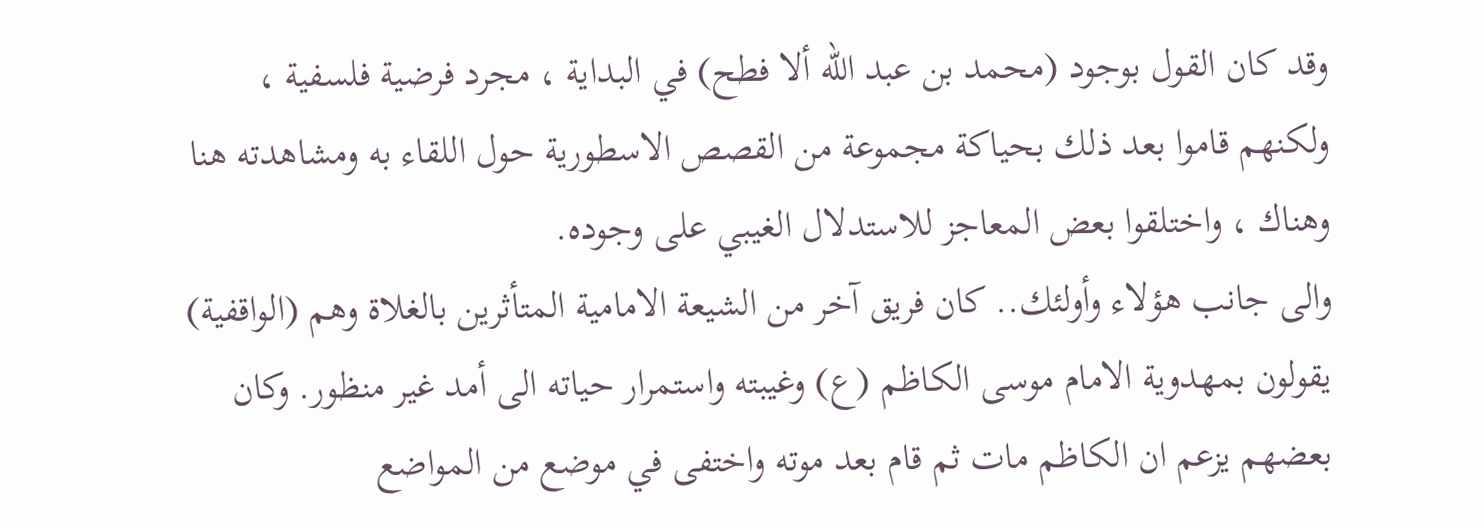وقد كان القول بوجود (محمد بن عبد الله ألا فطح) في البداية ، مجرد فرضية فلسفية ، ولكنهم قاموا بعد ذلك بحياكة مجموعة من القصص الاسطورية حول اللقاء به ومشاهدته هنا وهناك ، واختلقوا بعض المعاجز للاستدلال الغيبي على وجوده.
والى جانب هؤلاء وأولئك.. كان فريق آخر من الشيعة الامامية المتأثرين بالغلاة وهم (الواقفية) يقولون بمهدوية الامام موسى الكاظم (ع) وغيبته واستمرار حياته الى أمد غير منظور. وكان بعضهم يزعم ان الكاظم مات ثم قام بعد موته واختفى في موضع من المواضع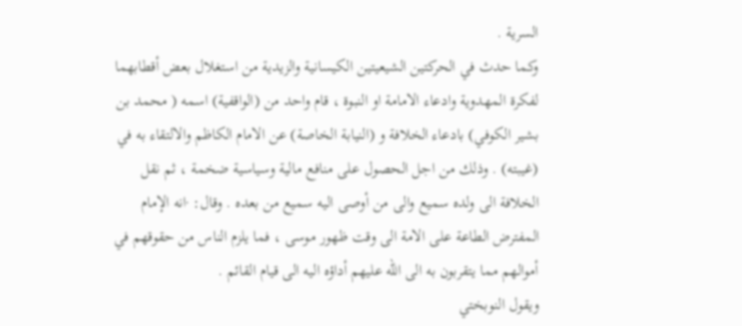السرية .
وكما حدث في الحركتين الشيعيتين الكيسانية والزيدية من استغلال بعض أقطابهما لفكرة المهدوية وادعاء الامامة او النبوة ، قام واحد من (الواقفية) اسمه ( محمد بن بشير الكوفي) بادعاء الخلافة و (النيابة الخاصة) عن الامام الكاظم والالتقاء به في (غيبته) . وذلك من اجل الحصول على منافع مالية وسياسية ضخمة ، ثم نقل الخلافة الى ولده سميع والى من أوصى اليه سميع من بعده . وقال: ·انه الإمام المفترض الطاعة على الامة الى وقت ظهور موسى ، فما يلزم الناس من حقوقهم في أموالهم مما يتقربون به الى الله عليهم أداؤه اليه الى قيام القائم .
ويقول النوبختي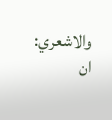والاشعري: ان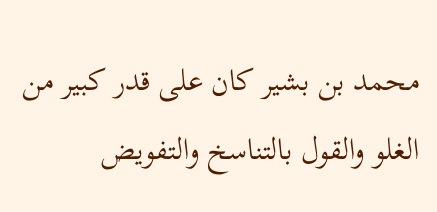محمد بن بشير كان على قدر كبير من الغلو والقول بالتناسخ والتفويض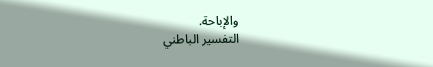والإباحة.
التفسير الباطني